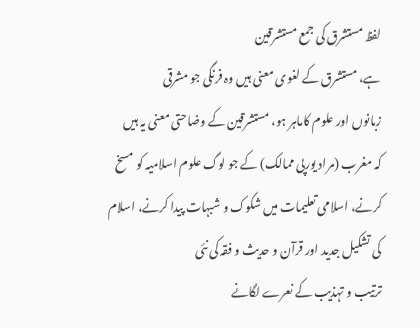لفظ مستشرق کی جمع مستشرقین
ہے، مستشرق کے لغوی معنی ہیں وہ فرنگی جو مشرقی
زبانوں اور علوم کاماہر ہو، مستشرقین کے وضاحتی معنی یہ ہیں
کہ مغرب (مراد یورپی ممالک) کے جو لوگ علوم اسلامیہ کو مسخ
کرنے، اسلامی تعلیمات میں شکوک و شبہات پیدا کرنے، اسلام
کی تشکیل جدید اور قرآن و حدیث و فقہ کی نئی
ترتیب و تہذیب کے نعرے لگانے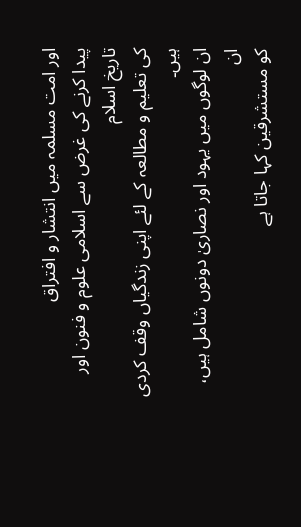اور امت مسلمہ میں انتشار و افتراق
پیدا کرنے کی غرض سے اسلامی علوم و فنون اور تاریخ اسلام
کی تعلیم و مطالعہ کے لئے اپنی زندگیاں وقف کردی ہیں۔
ان لوگوں میں یہود اور نصاریٰ دونوں شامل ہیں، ان
کو مستشرقین کہا جاتا ہے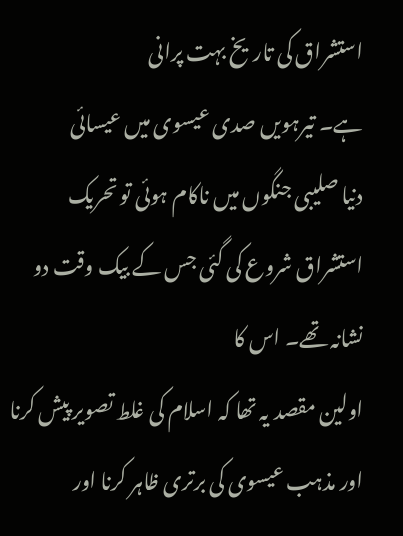استشراق کی تاریخ بہت پرانی
ہے۔ تیرہویں صدی عیسوی میں عیسائی
دنیا صلیبی جنگوں میں ناکام ہوئی تو تحریک
استشراق شروع کی گئی جس کے بیک وقت دو نشانہ تھے۔ اس کا
اولین مقصد یہ تھا کہ اسلام کی غلط تصویر پیش کرنا
اور مذہب عیسوی کی برتری ظاہر کرنا اور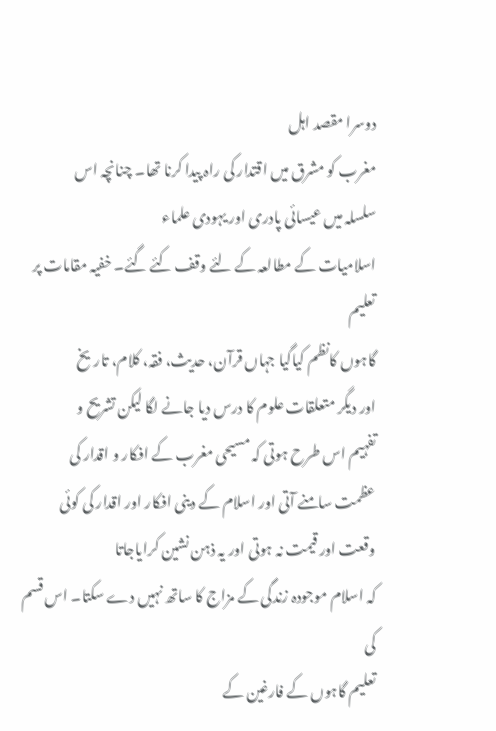دوسرا مقصد اہل
مغرب کو مشرق میں اقتدار کی راہ پیدا کرنا تھا۔ چنانچہ اس
سلسلہ میں عیسائی پادری اور یہودی علماء
اسلامیات کے مطالعہ کے لئے وقف کئے گئے۔ خفیہ مقامات پر تعلیم
گاہوں کانظم کیاگیا جہاں قرآن، حدیث، فقہ، کلام، تاریخ
اور دیگر متعلقات علوم کا درس دیا جانے لگا لیکن تشریح و
تفہیم اس طرح ہوتی کہ مسیحی مغرب کے افکار و اقدار کی
عظمت سامنے آتی اور اسلام کے دینی افکار اور اقدار کی کوئی
وقعت اور قیمت نہ ہوتی اور یہ ذہن نشین کرایاجاتا
کہ اسلام موجودہ زندگی کے مزاج کا ساتھ نہیں دے سکتا۔ اس قسم کی
تعلیم گاہوں کے فارغین کے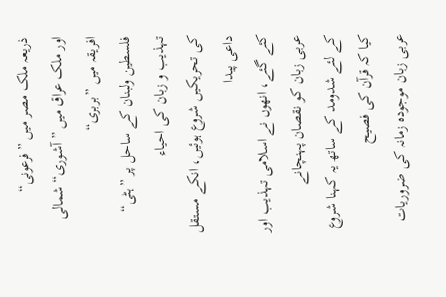ذریعہ ملک مصر میں ”فرعونی“
اور ملک عراق میں ”آشوری“ شمالی افریقہ میں ”بربری“
فلسطین ولبنان کے ساحل پر ”ہٹی“ تہذیب و زبان کی احیاء
کی تحریکیں شروع ہوئیں، انکے مستقل داعی پیدا
کئے گئے، انھوں نے اسلامی تہذیب اور عربی زبان کو نقصان پہنچانے
کے لئے شدومد کے ساتھ یہ کہنا شروع کیا کہ قرآن کی فصیح
عربی زبان موجودہ زمانہ کی ضروریات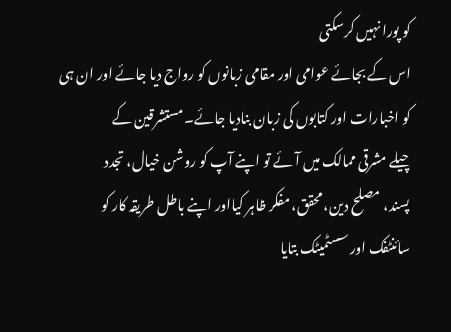کو پورا نہیں کرسکتی
اس کے بجائے عوامی اور مقامی زبانوں کو رواج دیا جائے اور ان ہی
کو اخبارات اور کتابوں کی زبان بنادیا جائے۔ مستشرقین کے
چیلے مشرقی ممالک میں آئے تو اپنے آپ کو روشن خیال، تجدد
پسند، مصلح دین، محقق، مفکر ظاہر کیااور اپنے باطل طریقہ کار کو
سائنٹفک اور سسٹمیٹک بتایا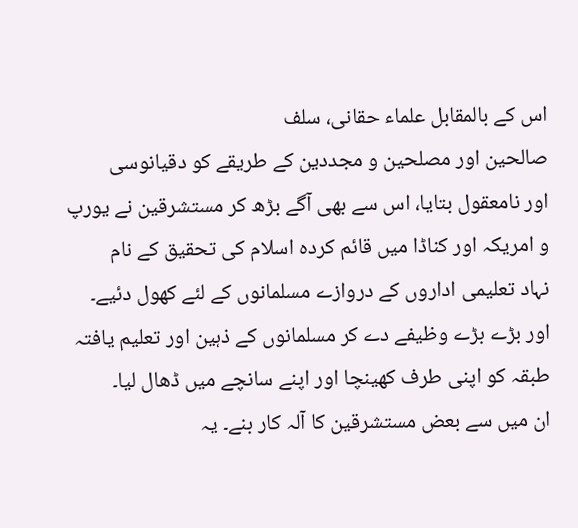اس کے بالمقابل علماء حقانی، سلف
صالحین اور مصلحین و مجددین کے طریقے کو دقیانوسی
اور نامعقول بتایا، اس سے بھی آگے بڑھ کر مستشرقین نے یورپ
و امریکہ اور کناڈا میں قائم کردہ اسلام کی تحقیق کے نام
نہاد تعلیمی اداروں کے دروازے مسلمانوں کے لئے کھول دئیے۔
اور بڑے بڑے وظیفے دے کر مسلمانوں کے ذہین اور تعلیم یافتہ
طبقہ کو اپنی طرف کھینچا اور اپنے سانچے میں ڈھال لیا۔
ان میں سے بعض مستشرقین کا آلہ کار بنے۔ یہ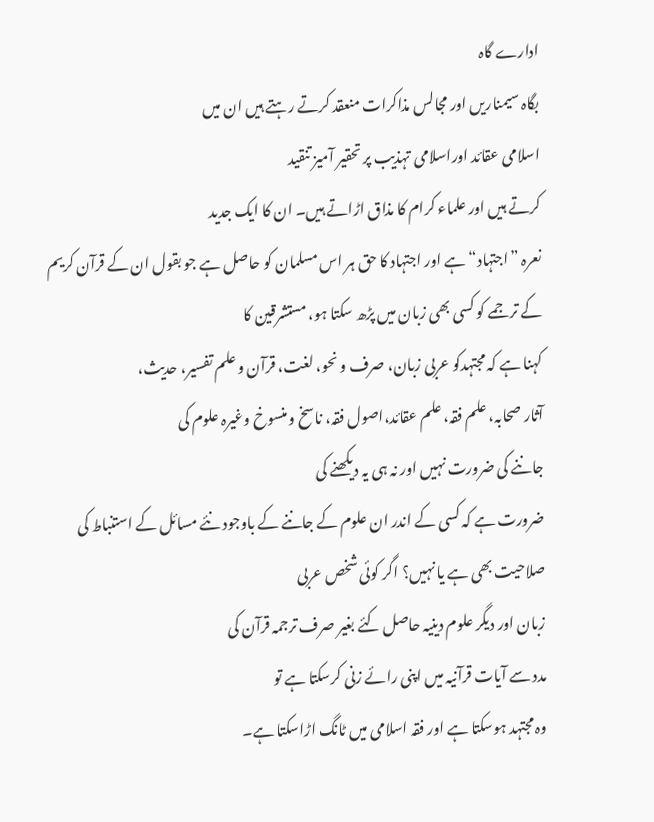ادارے گاہ
بگاہ سیمناریں اور مجالس مذاکرات منعقد کرتے رہتے ہیں ان میں
اسلامی عقائد اوراسلامی تہذیب پر تحقیر آمیز تنقید
کرتے ہیں اور علماء کرام کا مذاق اڑاتے ہیں۔ ان کا ایک جدید
نعرہ ”اجتہاد“ ہے اور اجتہاد کا حق ہر اس مسلمان کو حاصل ہے جو بقول ان کے قرآن کریم
کے ترجمے کو کسی بھی زبان میں پڑھ سکتا ہو، مستشرقین کا
کہنا ہے کہ مجتہدکو عربی زبان، صرف و نحو، لغت، قرآن و علم تفسیر، حدیث،
آثار صحابہ، علم فقہ، علم عقائد،اصول فقہ، ناسخ و منسوخ وغیرہ علوم کی
جاننے کی ضرورت نہیں اور نہ ہی یہ دیکھنے کی
ضرورت ہے کہ کسی کے اندر ان علوم کے جاننے کے باوجود نئے مسائل کے استنباط کی
صلاحیت بھی ہے یا نہیں؟ اگر کوئی شخص عربی
زبان اور دیگر علوم دینیہ حاصل کئے بغیر صرف ترجمہ قرآن کی
مدد سے آیات قرآنیہ میں اپنی رائے زنی کرسکتا ہے تو
وہ مجتہد ہوسکتا ہے اور فقہ اسلامی میں ٹانگ اڑاسکتا ہے۔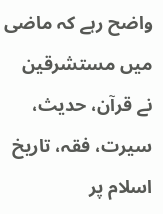واضح رہے کہ ماضی میں مستشرقین
نے قرآن، حدیث، سیرت، فقہ، تاریخ اسلام پر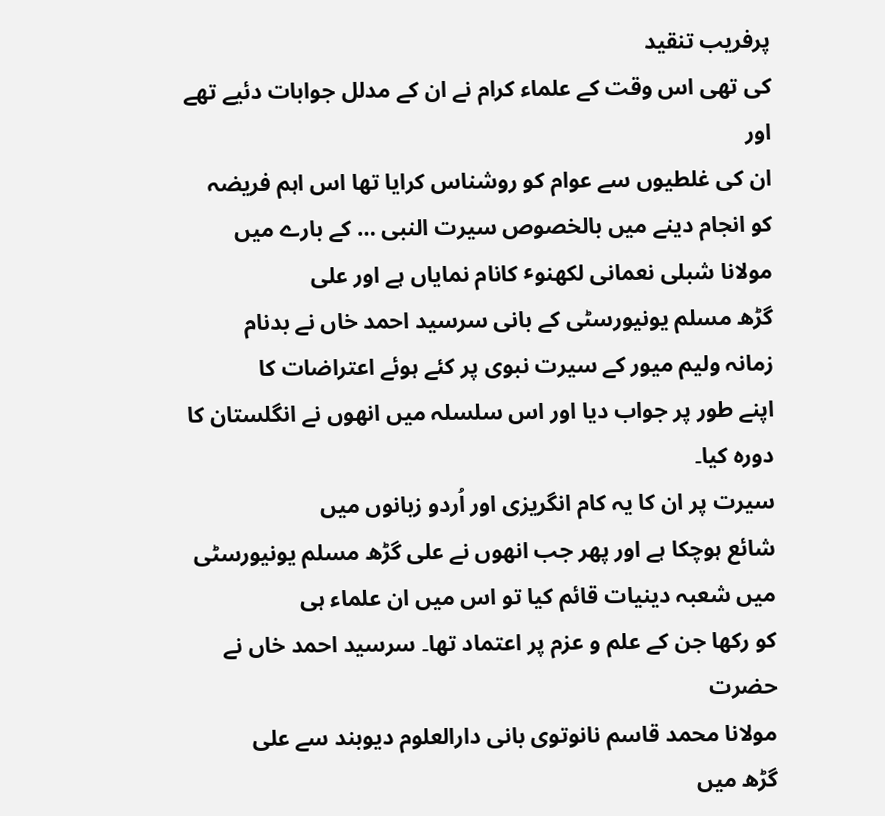پرفریب تنقید
کی تھی اس وقت کے علماء کرام نے ان کے مدلل جوابات دئیے تھے اور
ان کی غلطیوں سے عوام کو روشناس کرایا تھا اس اہم فریضہ
کو انجام دینے میں بالخصوص سیرت النبی … کے بارے میں
مولانا شبلی نعمانی لکھنوٴ کانام نمایاں ہے اور علی
گڑھ مسلم یونیورسٹی کے بانی سرسید احمد خاں نے بدنام
زمانہ ولیم میور کے سیرت نبوی پر کئے ہوئے اعتراضات کا
اپنے طور پر جواب دیا اور اس سلسلہ میں انھوں نے انگلستان کا دورہ کیا۔
سیرت پر ان کا یہ کام انگریزی اور اُردو زبانوں میں
شائع ہوچکا ہے اور پھر جب انھوں نے علی گڑھ مسلم یونیورسٹی
میں شعبہ دینیات قائم کیا تو اس میں ان علماء ہی
کو رکھا جن کے علم و عزم پر اعتماد تھا۔ سرسید احمد خاں نے حضرت
مولانا محمد قاسم نانوتوی بانی دارالعلوم دیوبند سے علی
گڑھ میں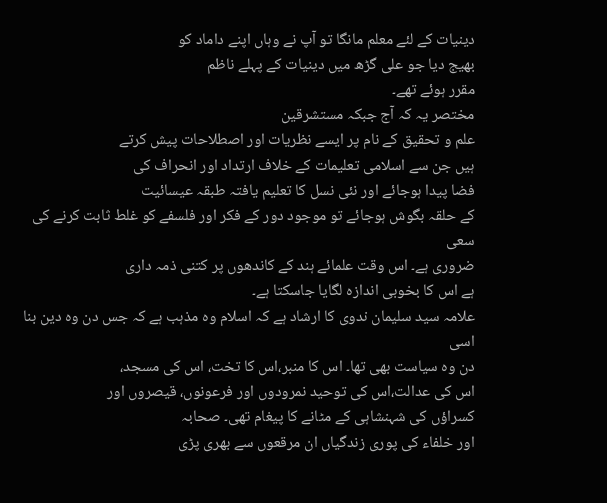دینیات کے لئے معلم مانگا تو آپ نے وہاں اپنے داماد کو
بھیج دیا جو علی گڑھ میں دینیات کے پہلے ناظم
مقرر ہوئے تھے۔
مختصر یہ کہ آج جبکہ مستشرقین
علم و تحقیق کے نام پر ایسے نظریات اور اصطلاحات پیش کرتے
ہیں جن سے اسلامی تعلیمات کے خلاف ارتداد اور انحراف کی
فضا پیدا ہوجائے اور نئی نسل کا تعلیم یافتہ طبقہ عیسائیت
کے حلقہ بگوش ہوجائے تو موجود دور کے فکر اور فلسفے کو غلط ثابت کرنے کی سعی
ضروری ہے۔ اس وقت علمائے ہند کے کاندھوں پر کتنی ذمہ داری
ہے اس کا بخوبی اندازہ لگایا جاسکتا ہے۔
علامہ سید سلیمان ندوی کا ارشاد ہے کہ اسلام وہ مذہب ہے کہ جس دن وہ دین بنا اسی
دن وہ سیاست بھی تھا۔ اس کا منبر،اس کا تخت، اس کی مسجد،
اس کی عدالت،اس کی توحید نمرودوں اور فرعونوں، قیصروں اور
کسراؤں کی شہنشاہی کے مٹانے کا پیغام تھی۔ صحابہ
اور خلفاء کی پوری زندگیاں ان مرقعوں سے بھری پڑی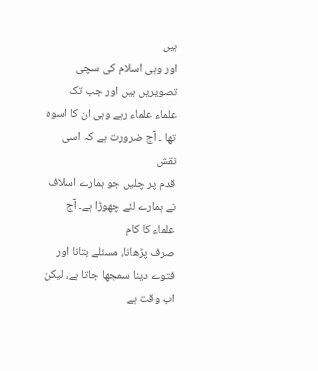ہیں
اور وہی اسلام کی سچی تصویریں ہیں اور جب تک
علماء علماء رہے وہی ان کا اسوہ تھا ۔ آج ضرورت ہے کہ اسی نقش
قدم پر چلیں جو ہمارے اسلاف نے ہمارے لئے چھوڑا ہے۔ آج علماء کا کام
صرف پڑھانا، مسئلے بتانا اور فتوے دینا سمجھا جاتا ہے، لیکن اب وقت ہے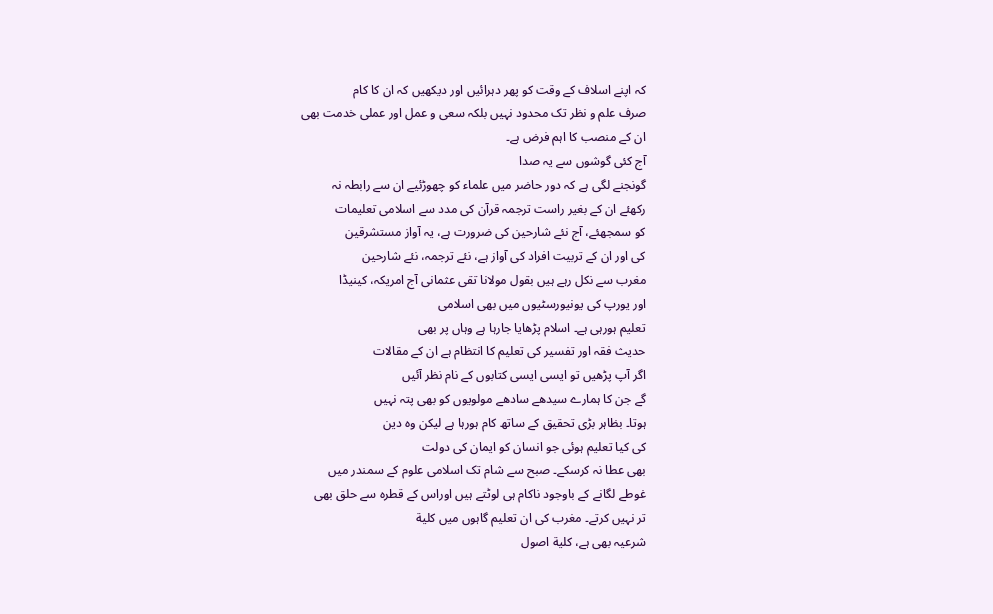کہ اپنے اسلاف کے وقت کو پھر دہرائیں اور دیکھیں کہ ان کا کام
صرف علم و نظر تک محدود نہیں بلکہ سعی و عمل اور عملی خدمت بھی
ان کے منصب کا اہم فرض ہے۔
آج کئی گوشوں سے یہ صدا
گونجنے لگی ہے کہ دور حاضر میں علماء کو چھوڑئیے ان سے رابطہ نہ
رکھئے ان کے بغیر راست ترجمہ قرآن کی مدد سے اسلامی تعلیمات
کو سمجھئے، آج نئے شارحین کی ضرورت ہے، یہ آواز مستشرقین
کی اور ان کے تربیت افراد کی آواز ہے، نئے ترجمہ، نئے شارحین
مغرب سے نکل رہے ہیں بقول مولانا تقی عثمانی آج امریکہ، کینیڈا
اور یورپ کی یونیورسٹیوں میں بھی اسلامی
تعلیم ہورہی ہے۔ اسلام پڑھایا جارہا ہے وہاں پر بھی
حدیث فقہ اور تفسیر کی تعلیم کا انتظام ہے ان کے مقالات
اگر آپ پڑھیں تو ایسی ایسی کتابوں کے نام نظر آئیں
گے جن کا ہمارے سیدھے سادھے مولویوں کو بھی پتہ نہیں
ہوتا۔ بظاہر بڑی تحقیق کے ساتھ کام ہورہا ہے لیکن وہ دین
کی کیا تعلیم ہوئی جو انسان کو ایمان کی دولت
بھی عطا نہ کرسکے۔ صبح سے شام تک اسلامی علوم کے سمندر میں
غوطے لگانے کے باوجود ناکام ہی لوٹتے ہیں اوراس کے قطرہ سے حلق بھی
تر نہیں کرتے۔ مغرب کی ان تعلیم گاہوں میں کلیة
شرعیہ بھی ہے، کلیة اصول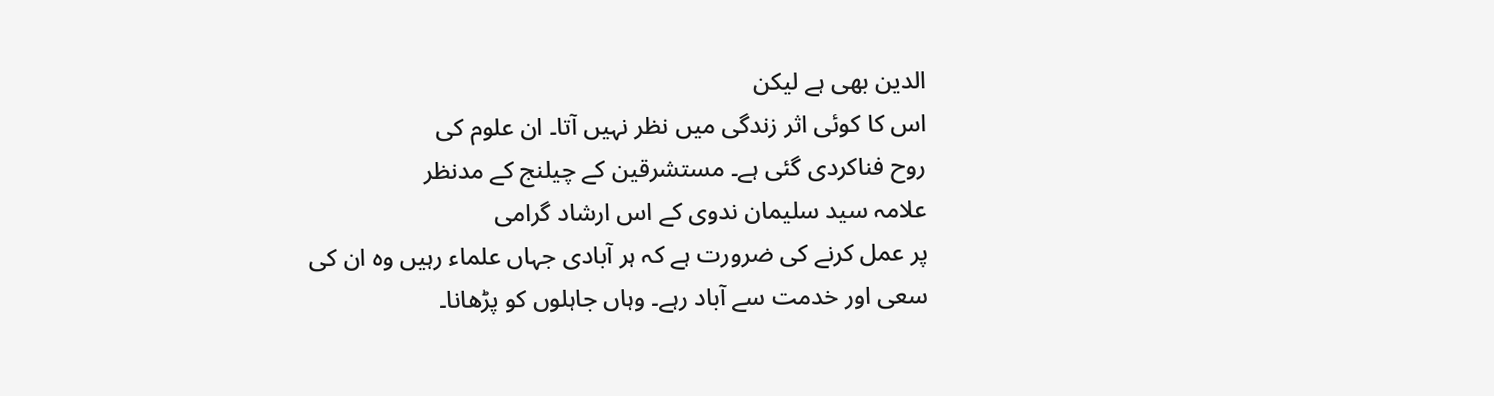الدین بھی ہے لیکن
اس کا کوئی اثر زندگی میں نظر نہیں آتا۔ ان علوم کی
روح فناکردی گئی ہے۔ مستشرقین کے چیلنج کے مدنظر
علامہ سید سلیمان ندوی کے اس ارشاد گرامی
پر عمل کرنے کی ضرورت ہے کہ ہر آبادی جہاں علماء رہیں وہ ان کی
سعی اور خدمت سے آباد رہے۔ وہاں جاہلوں کو پڑھانا۔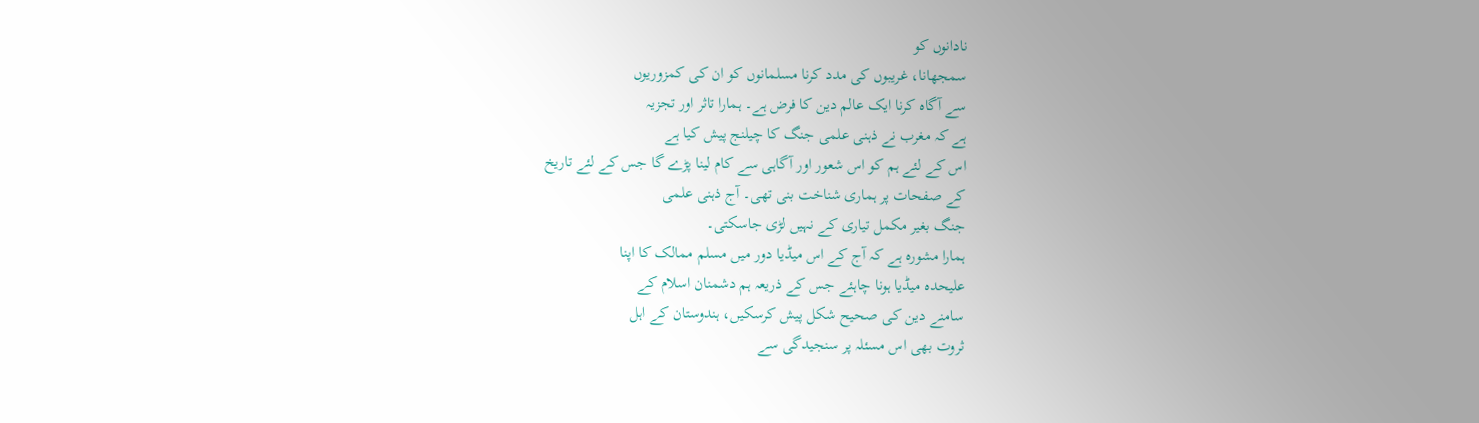نادانوں کو
سمجھانا، غریبوں کی مدد کرنا مسلمانوں کو ان کی کمزوریوں
سے آگاہ کرنا ایک عالم دین کا فرض ہے۔ ہمارا تاثر اور تجزیہ
ہے کہ مغرب نے ذہنی علمی جنگ کا چیلنج پیش کیا ہے
اس کے لئے ہم کو اس شعور اور آگاہی سے کام لینا پڑے گا جس کے لئے تاریخ
کے صفحات پر ہماری شناخت بنی تھی۔ آج ذہنی علمی
جنگ بغیر مکمل تیاری کے نہیں لڑی جاسکتی۔
ہمارا مشورہ ہے کہ آج کے اس میڈیا دور میں مسلم ممالک کا اپنا
علیحدہ میڈیا ہونا چاہئے جس کے ذریعہ ہم دشمنان اسلام کے
سامنے دین کی صحیح شکل پیش کرسکیں، ہندوستان کے اہل
ثروت بھی اس مسئلہ پر سنجیدگی سے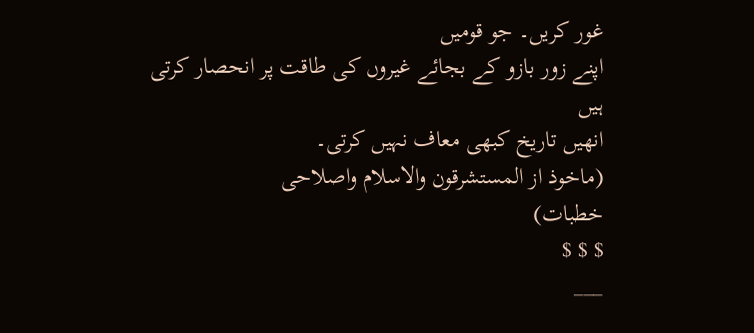غور کریں۔ جو قومیں
اپنے زور بازو کے بجائے غیروں کی طاقت پر انحصار کرتی ہیں
انھیں تاریخ کبھی معاف نہیں کرتی۔
(ماخوذ از المستشرقون والاسلام واصلاحی
خطبات)
$ $ $
___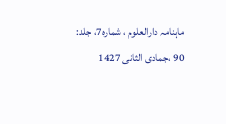ماہنامہ دارالعلوم ، شمارہ7، جلد:
90 ،جمادی الثانی 1427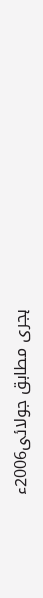ہجری مطابق جولائی2006ء